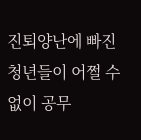진퇴양난에 빠진 청년들이 어쩔 수 없이 공무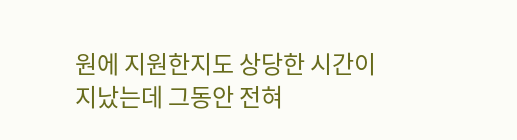원에 지원한지도 상당한 시간이 지났는데 그동안 전혀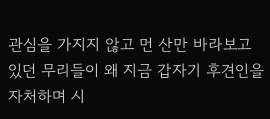관심을 가지지 않고 먼 산만 바라보고 있던 무리들이 왜 지금 갑자기 후견인을 자처하며 시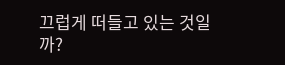끄럽게 떠들고 있는 것일까?